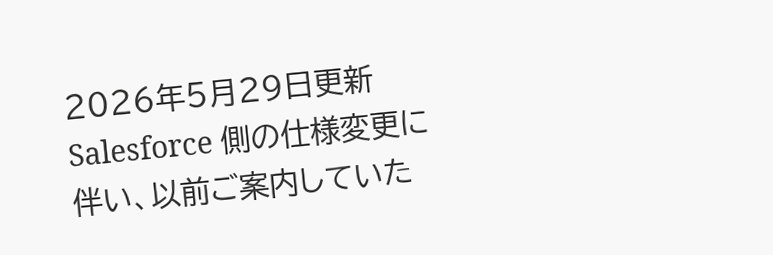2026年5月29日更新
Salesforce 側の仕様変更に伴い、以前ご案内していた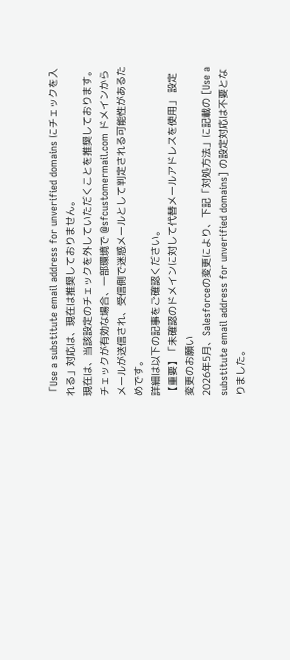「Use a substitute email address for unverified domains にチェックを入れる」対応は、現在は推奨しておりません。
現在は、当該設定のチェックを外していただくことを推奨しております。
チェックが有効な場合、一部環境で @sfcustomermail.com ドメインからメールが送信され、受信側で迷惑メールとして判定される可能性があるためです。
詳細は以下の記事をご確認ください。
【重要】「未確認のドメインに対して代替メールアドレスを使用」 設定変更のお願い
2026年5月、Salesforceの変更により、下記「対処方法」に記載の [Use a substitute email address for unverified domains] の設定対応は不要となりました。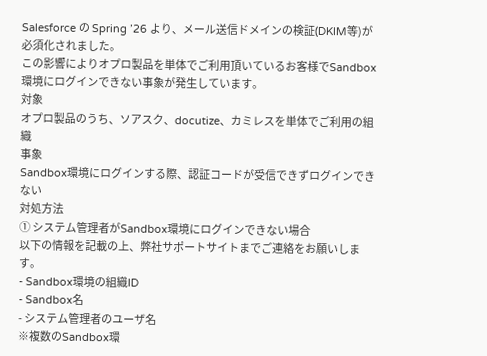Salesforce の Spring ’26 より、メール送信ドメインの検証(DKIM等)が必須化されました。
この影響によりオプロ製品を単体でご利用頂いているお客様でSandbox環境にログインできない事象が発生しています。
対象
オプロ製品のうち、ソアスク、docutize、カミレスを単体でご利用の組織
事象
Sandbox環境にログインする際、認証コードが受信できずログインできない
対処方法
① システム管理者がSandbox環境にログインできない場合
以下の情報を記載の上、弊社サポートサイトまでご連絡をお願いします。
- Sandbox環境の組織ID
- Sandbox名
- システム管理者のユーザ名
※複数のSandbox環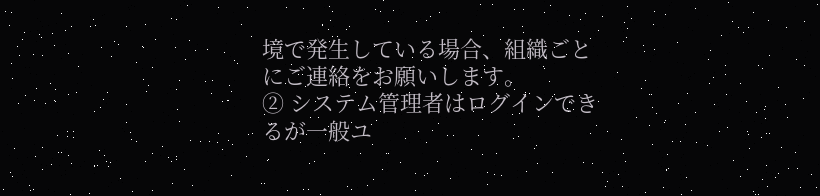境で発生している場合、組織ごとにご連絡をお願いします。
② システム管理者はログインできるが一般ユ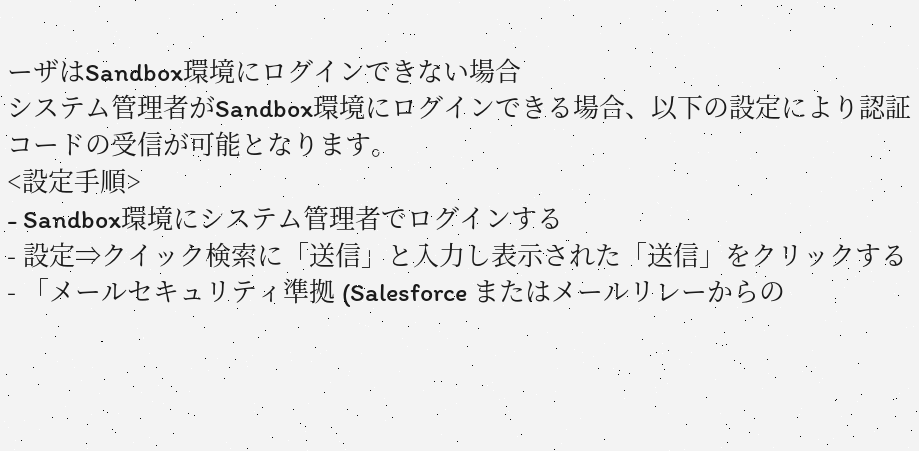ーザはSandbox環境にログインできない場合
システム管理者がSandbox環境にログインできる場合、以下の設定により認証コードの受信が可能となります。
<設定手順>
- Sandbox環境にシステム管理者でログインする
- 設定⇒クイック検索に「送信」と入力し表示された「送信」をクリックする
- 「メールセキュリティ準拠 (Salesforce またはメールリレーからの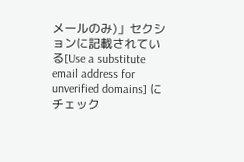メールのみ)」セクションに記載されている[Use a substitute email address for unverified domains] にチェック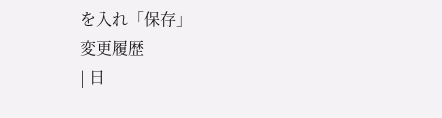を入れ「保存」
変更履歴
| 日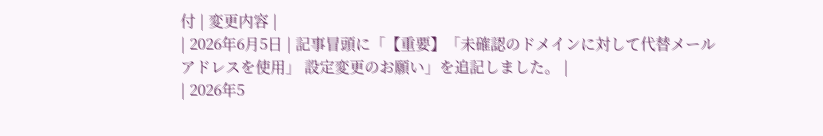付 | 変更内容 |
| 2026年6月5日 | 記事冒頭に「【重要】「未確認のドメインに対して代替メールアドレスを使用」 設定変更のお願い」を追記しました。 |
| 2026年5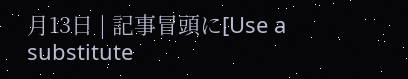月13日 | 記事冒頭に[Use a substitute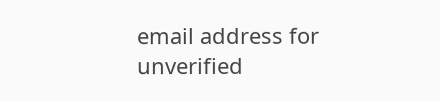email address for unverified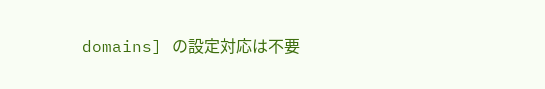domains] の設定対応は不要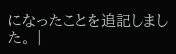になったことを追記しました。 |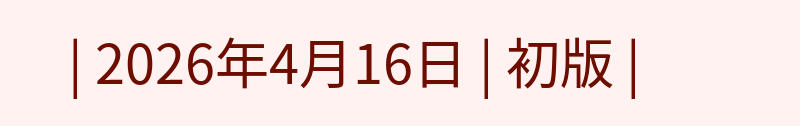| 2026年4月16日 | 初版 |